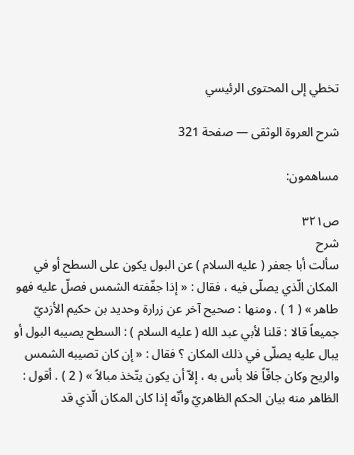تخطي إلى المحتوى الرئيسي

شرح العروة الوثقى — صفحة 321

مساهمون:

ص٣٢١
شرح
سألت أبا جعفر ( عليه السلام ) عن البول يكون على السطح أو في المكان الّذي يصلّى فيه ، فقال : « إذا جفّفته الشمس فصلّ عليه فهو طاهر » ( 1 ) . ومنها : صحيح آخر عن زرارة وحديد بن حكيم الأزديّ جميعاً قالا : قلنا لأبي عبد الله ( عليه السلام ) : السطح يصيبه البول أو يبال عليه يصلّى في ذلك المكان ؟ فقال : « إن كان تصيبه الشمس والريح وكان جافّاً فلا بأس به ، إلاّ أن يكون يتّخذ مبالاً » ( 2 ) . أقول : الظاهر منه بيان الحكم الظاهريّ وأنّه إذا كان المكان الّذي قد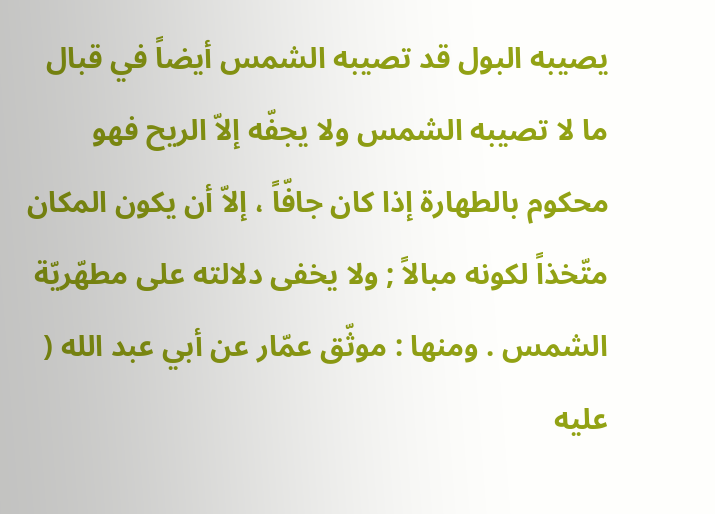يصيبه البول قد تصيبه الشمس أيضاً في قبال ما لا تصيبه الشمس ولا يجفّه إلاّ الريح فهو محكوم بالطهارة إذا كان جافّاً ، إلاّ أن يكون المكان متّخذاً لكونه مبالاً ; ولا يخفى دلالته على مطهّريّة الشمس . ومنها : موثّق عمّار عن أبي عبد الله ( عليه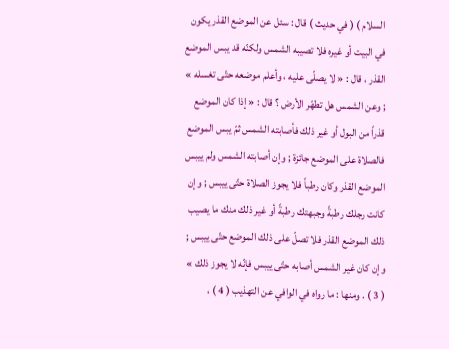السلام ) ( في حديث ) قال : سئل عن الموضع القذر يكون في البيت أو غيره فلا تصيبه الشمس ولكنّه قد يبس الموضع القذر ، قال : « لا يصلّى عليه ، وأعلم موضعه حتّى تغسله » ; وعن الشمس هل تطهّر الأرض ؟ قال : « إذا كان الموضع قذراً من البول أو غير ذلك فأصابته الشمس ثمّ يبس الموضع فالصلاة على الموضع جائزة ; وإن أصابته الشمس ولم ييبس الموضع القذر وكان رطباً فلا يجوز الصلاة حتّى ييبس ; وإن كانت رجلك رطبةً وجبهتك رطبةً أو غير ذلك منك ما يصيب ذلك الموضع القذر فلا تصلّ على ذلك الموضع حتّى ييبس ; وإن كان غير الشمس أصابه حتّى ييبس فإنّه لا يجوز ذلك » ( 3 ) . ومنها : ما رواه في الوافي عن التهذيب ( 4 ) ،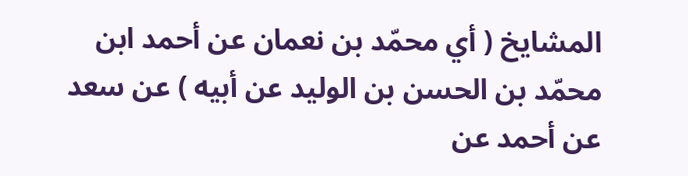المشايخ ( أي محمّد بن نعمان عن أحمد ابن محمّد بن الحسن بن الوليد عن أبيه ) عن سعد عن أحمد عن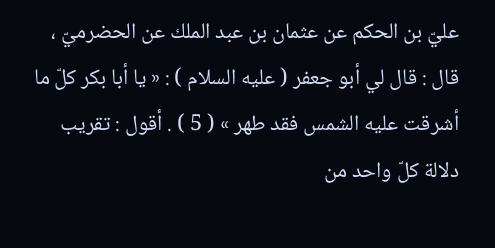عليّ بن الحكم عن عثمان بن عبد الملك عن الحضرميّ ، قال : قال لي أبو جعفر ( عليه السلام ) : « يا أبا بكر كلّ ما أشرقت عليه الشمس فقد طهر » ( 5 ) . أقول : تقريب دلالة كلّ واحد من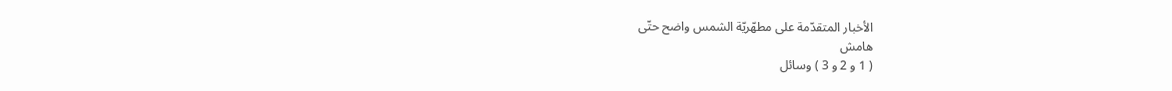الأخبار المتقدّمة على مطهّريّة الشمس واضح حتّى
هامش
( 1 و 2 و 3 ) وسائل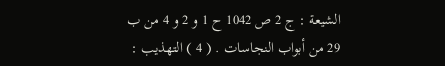الشيعة : ج 2 ص 1042 ح 1 و 2 و 4 من ب 29 من أبواب النجاسات . ( 4 ) التهذيب :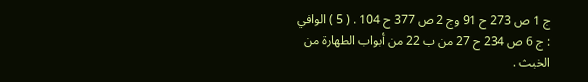ج 1 ص 273 ح 91 وج 2 ص 377 ح 104 . ( 5 ) الوافي : ج 6 ص 234 ح 27 من ب 22 من أبواب الطهارة من الخبث .